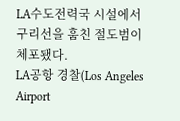LA수도전력국 시설에서 구리선을 훔친 절도범이 체포됐다.
LA공항 경찰(Los Angeles Airport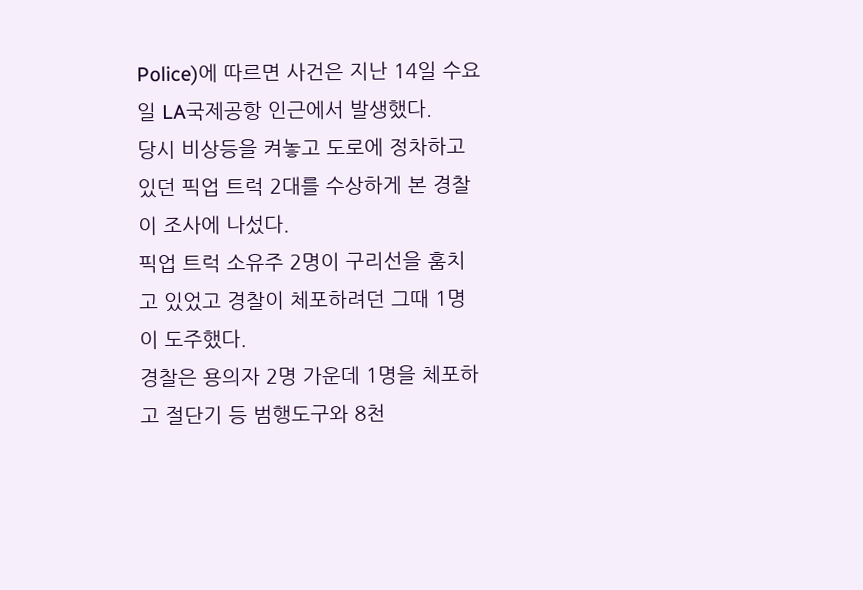Police)에 따르면 사건은 지난 14일 수요일 LA국제공항 인근에서 발생했다.
당시 비상등을 켜놓고 도로에 정차하고 있던 픽업 트럭 2대를 수상하게 본 경찰이 조사에 나섰다.
픽업 트럭 소유주 2명이 구리선을 훔치고 있었고 경찰이 체포하려던 그때 1명이 도주했다.
경찰은 용의자 2명 가운데 1명을 체포하고 절단기 등 범행도구와 8천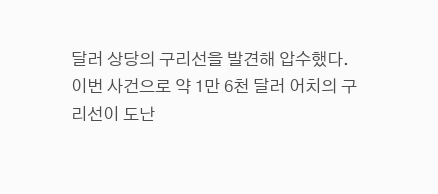달러 상당의 구리선을 발견해 압수했다.
이번 사건으로 약 1만 6천 달러 어치의 구리선이 도난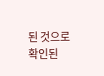된 것으로 확인된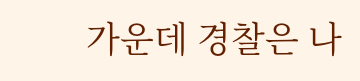가운데 경찰은 나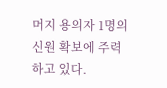머지 용의자 1명의 신원 확보에 주력하고 있다.